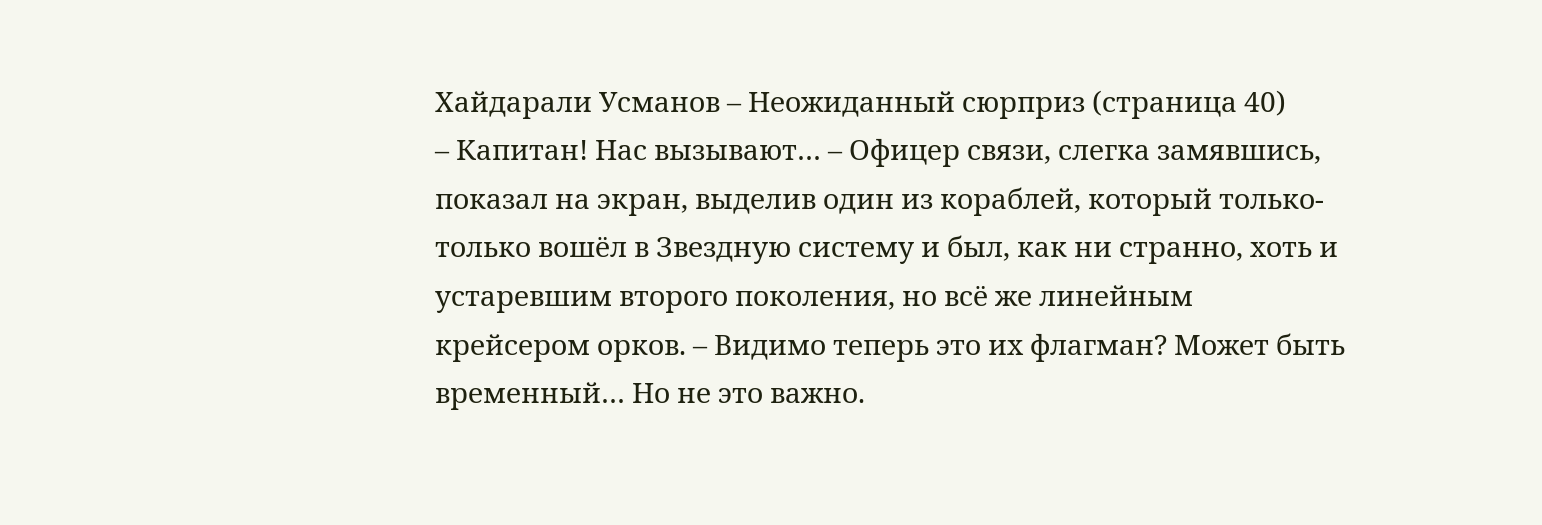Хайдарали Усманов – Неожиданный сюрприз (страница 40)
– Капитан! Нас вызывают… – Офицер связи, слегка замявшись, показал на экран, выделив один из кораблей, который только-только вошёл в Звездную систему и был, как ни странно, хоть и устаревшим второго поколения, но всё же линейным крейсером орков. – Видимо теперь это их флагман? Может быть временный… Но не это важно.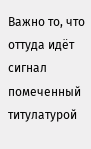Важно то, что оттуда идёт сигнал помеченный титулатурой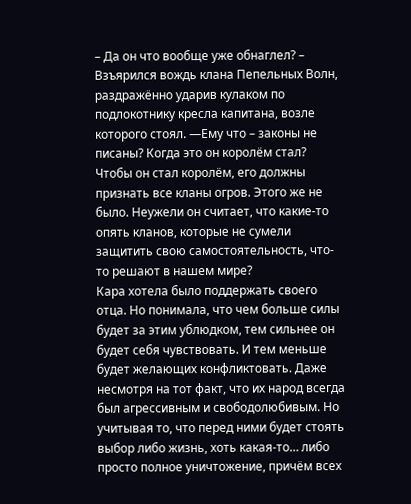– Да он что вообще уже обнаглел? – Взъярился вождь клана Пепельных Волн, раздражённо ударив кулаком по подлокотнику кресла капитана, возле которого стоял. —Ему что – законы не писаны? Когда это он королём стал? Чтобы он стал королём, его должны признать все кланы огров. Этого же не было. Неужели он считает, что какие-то опять кланов, которые не сумели защитить свою самостоятельность, что-то решают в нашем мире?
Кара хотела было поддержать своего отца. Но понимала, что чем больше силы будет за этим ублюдком, тем сильнее он будет себя чувствовать. И тем меньше будет желающих конфликтовать. Даже несмотря на тот факт, что их народ всегда был агрессивным и свободолюбивым. Но учитывая то, что перед ними будет стоять выбор либо жизнь, хоть какая-то… либо просто полное уничтожение, причём всех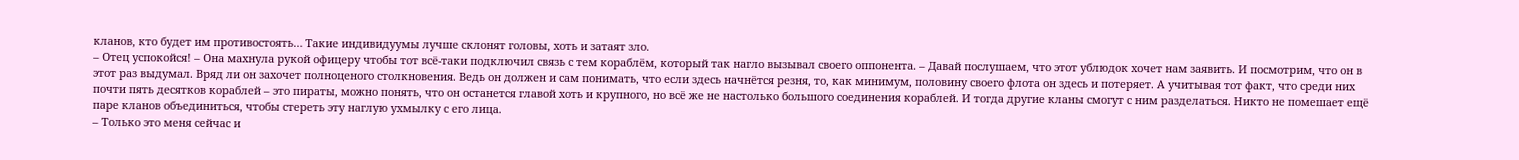кланов, кто будет им противостоять… Такие индивидуумы лучше склонят головы, хоть и затаят зло.
– Отец успокойся! – Она махнула рукой офицеру чтобы тот всё-таки подключил связь с тем кораблём, который так нагло вызывал своего оппонента. – Давай послушаем, что этот ублюдок хочет нам заявить. И посмотрим, что он в этот раз выдумал. Вряд ли он захочет полноценого столкновения. Ведь он должен и сам понимать, что если здесь начнётся резня, то, как минимум, половину своего флота он здесь и потеряет. А учитывая тот факт, что среди них почти пять десятков кораблей – это пираты, можно понять, что он останется главой хоть и крупного, но всё же не настолько большого соединения кораблей. И тогда другие кланы смогут с ним разделаться. Никто не помешает ещё паре кланов объединиться, чтобы стереть эту наглую ухмылку с его лица.
– Только это меня сейчас и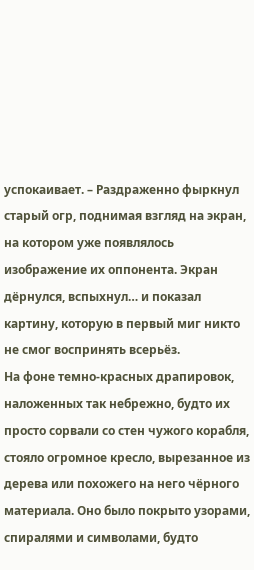успокаивает. – Раздраженно фыркнул старый огр, поднимая взгляд на экран, на котором уже появлялось изображение их оппонента. Экран дёрнулся, вспыхнул… и показал картину, которую в первый миг никто не смог воспринять всерьёз.
На фоне темно-красных драпировок, наложенных так небрежно, будто их просто сорвали со стен чужого корабля, стояло огромное кресло, вырезанное из дерева или похожего на него чёрного материала. Оно было покрыто узорами, спиралями и символами, будто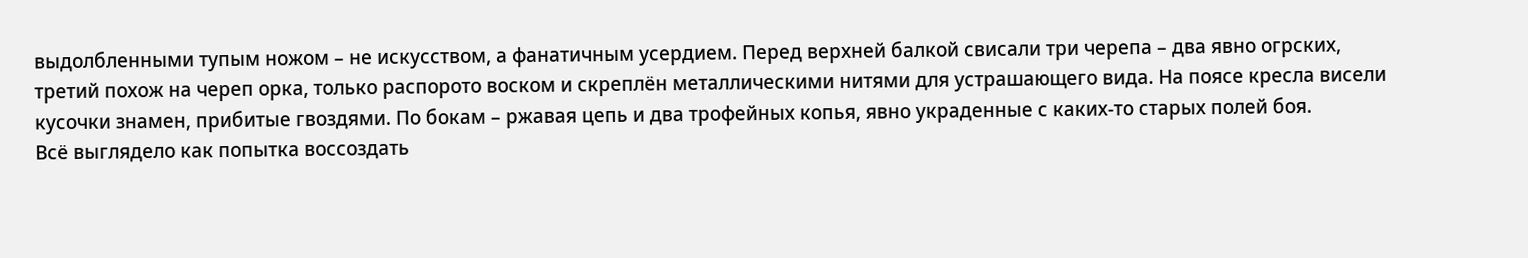выдолбленными тупым ножом – не искусством, а фанатичным усердием. Перед верхней балкой свисали три черепа – два явно огрских, третий похож на череп орка, только распорото воском и скреплён металлическими нитями для устрашающего вида. На поясе кресла висели кусочки знамен, прибитые гвоздями. По бокам – ржавая цепь и два трофейных копья, явно украденные с каких-то старых полей боя.
Всё выглядело как попытка воссоздать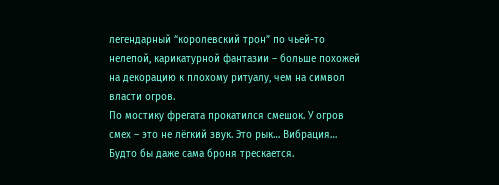легендарный “королевский трон” по чьей-то нелепой, карикатурной фантазии – больше похожей на декорацию к плохому ритуалу, чем на символ власти огров.
По мостику фрегата прокатился смешок. У огров смех – это не лёгкий звук. Это рык… Вибрация… Будто бы даже сама броня трескается.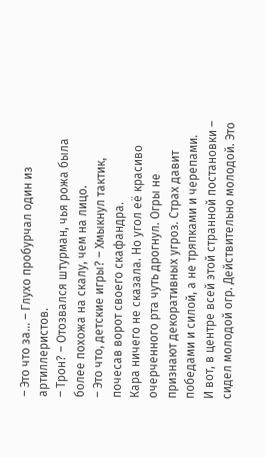– Это что за… – Глухо пробурчал один из артиллеристов.
– Трон? – Отозвался штурман, чья рожа была более похожа на скалу, чем на лицо.
– Это что, детские игры? – Хмыкнул тактик, почесав ворот своего скафандра.
Кара ничего не сказала. Но угол её красиво очерченного рта чуть дрогнул. Огры не признают декоративных угроз. Страх давит победами и силой, а не тряпками и черепами.
И вот, в центре всей этой странной постановки – сидел молодой огр. Действительно молодой. Это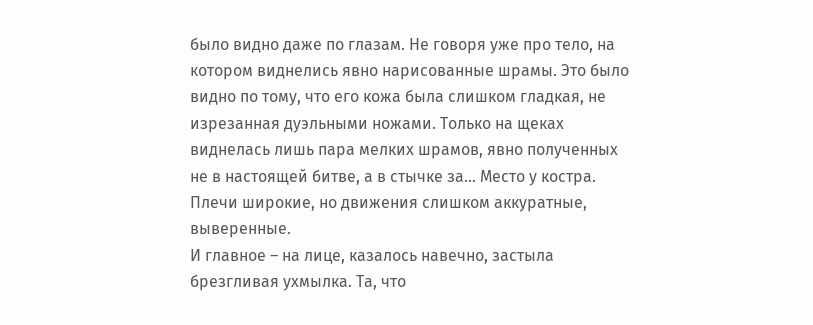было видно даже по глазам. Не говоря уже про тело, на котором виднелись явно нарисованные шрамы. Это было видно по тому, что его кожа была слишком гладкая, не изрезанная дуэльными ножами. Только на щеках виднелась лишь пара мелких шрамов, явно полученных не в настоящей битве, а в стычке за… Место у костра. Плечи широкие, но движения слишком аккуратные, выверенные.
И главное – на лице, казалось навечно, застыла брезгливая ухмылка. Та, что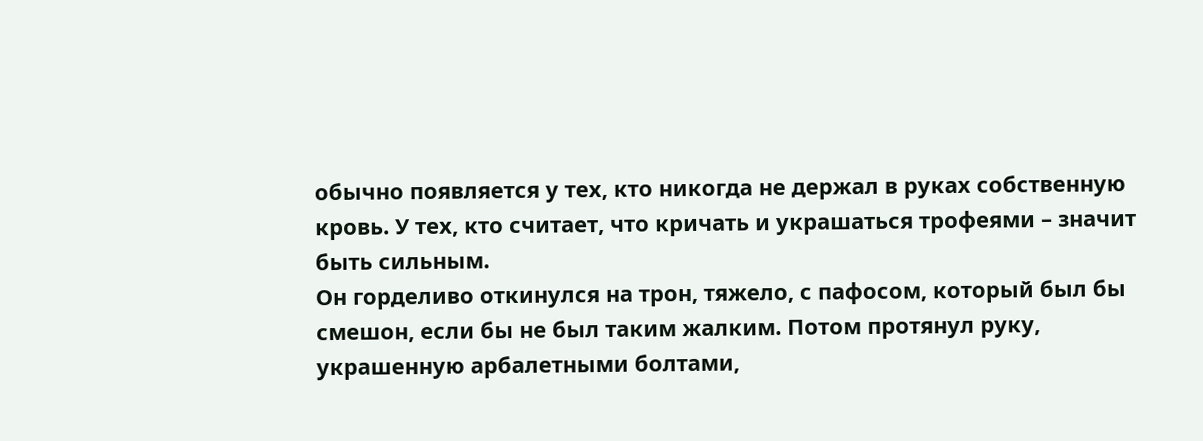обычно появляется у тех, кто никогда не держал в руках собственную кровь. У тех, кто считает, что кричать и украшаться трофеями – значит быть сильным.
Он горделиво откинулся на трон, тяжело, с пафосом, который был бы смешон, если бы не был таким жалким. Потом протянул руку, украшенную арбалетными болтами,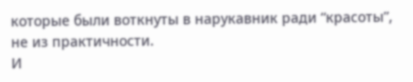которые были воткнуты в нарукавник ради “красоты”, не из практичности.
И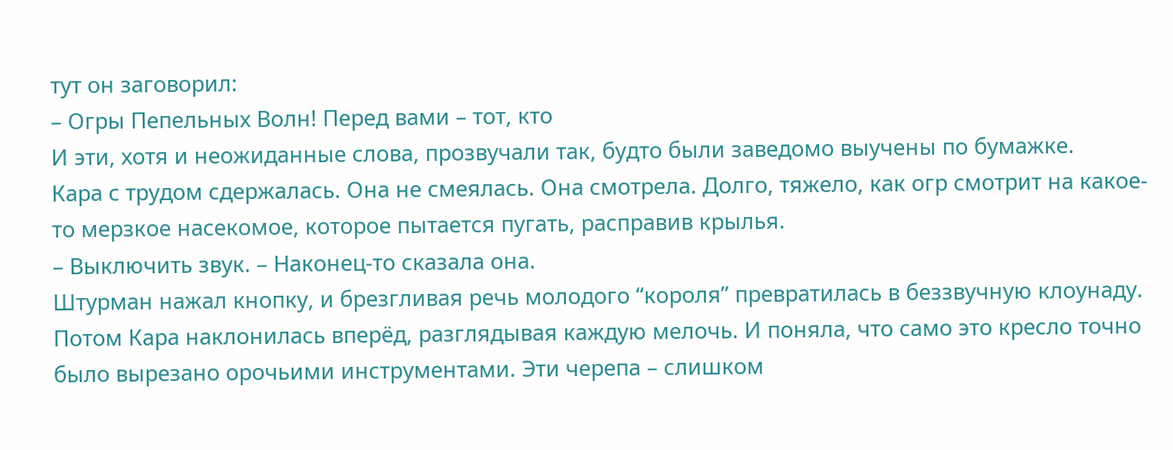тут он заговорил:
– Огры Пепельных Волн! Перед вами – тот, кто
И эти, хотя и неожиданные слова, прозвучали так, будто были заведомо выучены по бумажке.
Кара с трудом сдержалась. Она не смеялась. Она смотрела. Долго, тяжело, как огр смотрит на какое-то мерзкое насекомое, которое пытается пугать, расправив крылья.
– Выключить звук. – Наконец-то сказала она.
Штурман нажал кнопку, и брезгливая речь молодого “короля” превратилась в беззвучную клоунаду. Потом Кара наклонилась вперёд, разглядывая каждую мелочь. И поняла, что само это кресло точно было вырезано орочьими инструментами. Эти черепа – слишком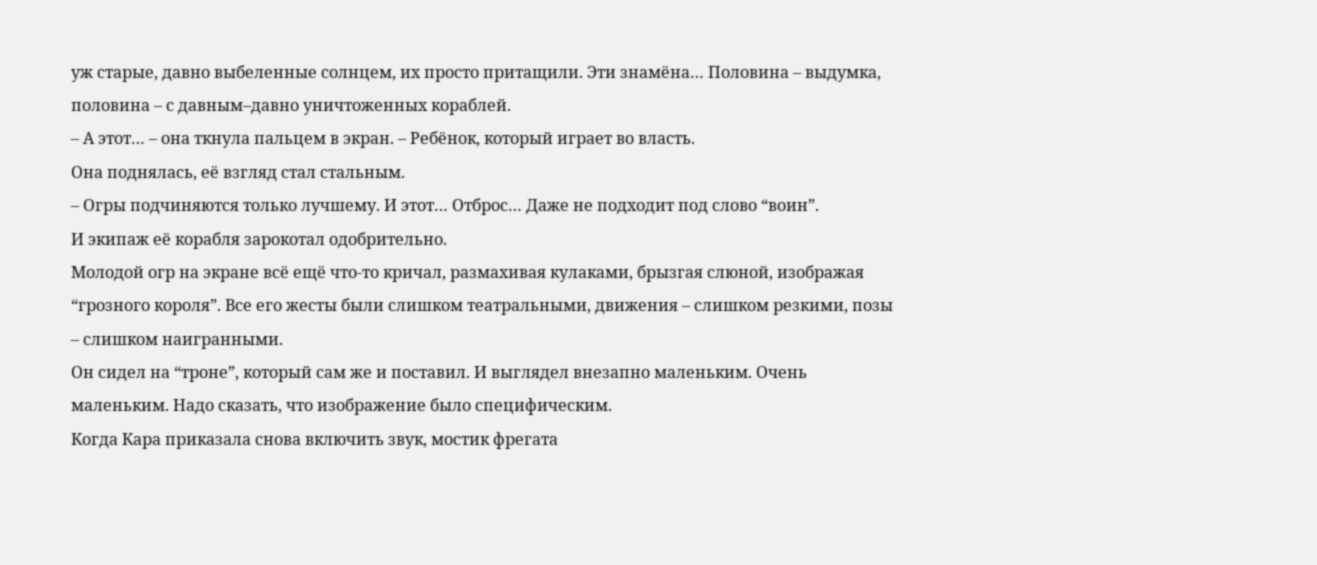уж старые, давно выбеленные солнцем, их просто притащили. Эти знамёна… Половина – выдумка, половина – с давным–давно уничтоженных кораблей.
– А этот… – она ткнула пальцем в экран. – Ребёнок, который играет во власть.
Она поднялась, её взгляд стал стальным.
– Огры подчиняются только лучшему. И этот… Отброс… Даже не подходит под слово “воин”.
И экипаж её корабля зарокотал одобрительно.
Молодой огр на экране всё ещё что-то кричал, размахивая кулаками, брызгая слюной, изображая “грозного короля”. Все его жесты были слишком театральными, движения – слишком резкими, позы – слишком наигранными.
Он сидел на “троне”, который сам же и поставил. И выглядел внезапно маленьким. Очень маленьким. Надо сказать, что изображение было специфическим.
Когда Кара приказала снова включить звук, мостик фрегата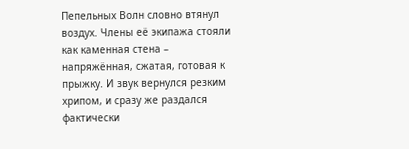Пепельных Волн словно втянул воздух. Члены её экипажа стояли как каменная стена – напряжённая, сжатая, готовая к прыжку. И звук вернулся резким хрипом, и сразу же раздался фактически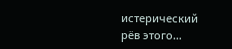истерический рёв этого…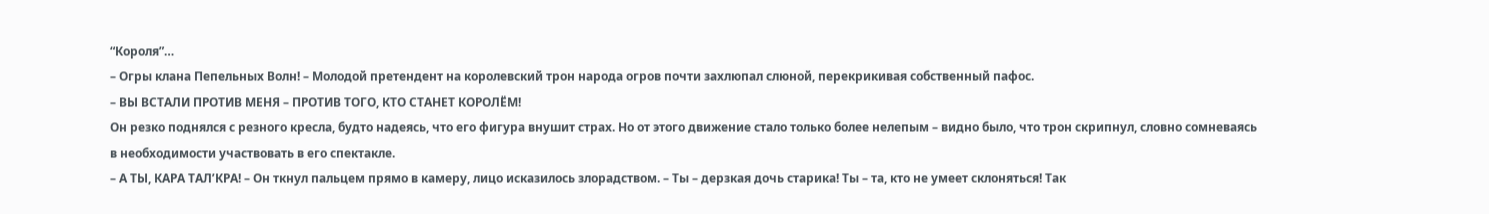“Короля”…
– Огры клана Пепельных Волн! – Молодой претендент на королевский трон народа огров почти захлюпал слюной, перекрикивая собственный пафос.
– ВЫ ВСТАЛИ ПРОТИВ МЕНЯ – ПРОТИВ ТОГО, КТО СТАНЕТ КОРОЛЁМ!
Он резко поднялся с резного кресла, будто надеясь, что его фигура внушит страх. Но от этого движение стало только более нелепым – видно было, что трон скрипнул, словно сомневаясь в необходимости участвовать в его спектакле.
– А ТЫ, КАРА ТАЛ’КРА! – Он ткнул пальцем прямо в камеру, лицо исказилось злорадством. – Ты – дерзкая дочь старика! Ты – та, кто не умеет склоняться! Так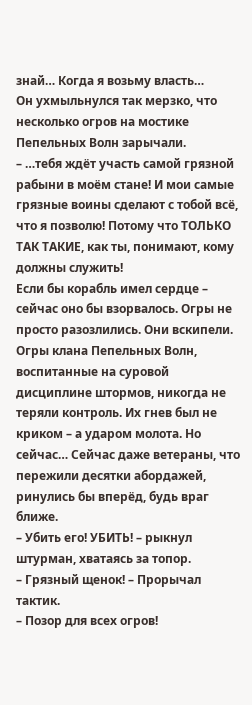знай… Когда я возьму власть…
Он ухмыльнулся так мерзко, что несколько огров на мостике Пепельных Волн зарычали.
– …тебя ждёт участь самой грязной рабыни в моём стане! И мои самые грязные воины сделают с тобой всё, что я позволю! Потому что ТОЛЬКО ТАК ТАКИЕ, как ты, понимают, кому должны служить!
Если бы корабль имел сердце – сейчас оно бы взорвалось. Огры не просто разозлились. Они вскипели. Огры клана Пепельных Волн, воспитанные на суровой дисциплине штормов, никогда не теряли контроль. Их гнев был не криком – а ударом молота. Но сейчас… Сейчас даже ветераны, что пережили десятки абордажей, ринулись бы вперёд, будь враг ближе.
– Убить его! УБИТЬ! – рыкнул штурман, хватаясь за топор.
– Грязный щенок! – Прорычал тактик.
– Позор для всех огров!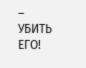– УБИТЬ ЕГО!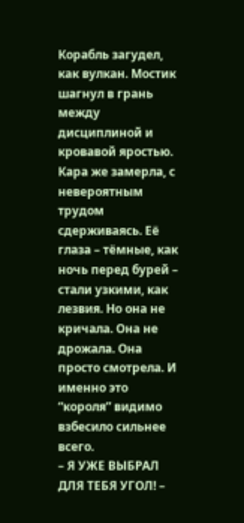Корабль загудел, как вулкан. Мостик шагнул в грань между дисциплиной и кровавой яростью. Кара же замерла, с невероятным трудом сдерживаясь. Её глаза – тёмные, как ночь перед бурей – стали узкими, как лезвия. Но она не кричала. Она не дрожала. Она просто смотрела. И именно это “короля” видимо взбесило сильнее всего.
– Я УЖЕ ВЫБРАЛ ДЛЯ ТЕБЯ УГОЛ! –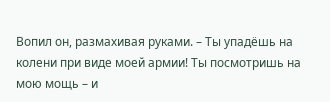Вопил он, размахивая руками. – Ты упадёшь на колени при виде моей армии! Ты посмотришь на мою мощь – и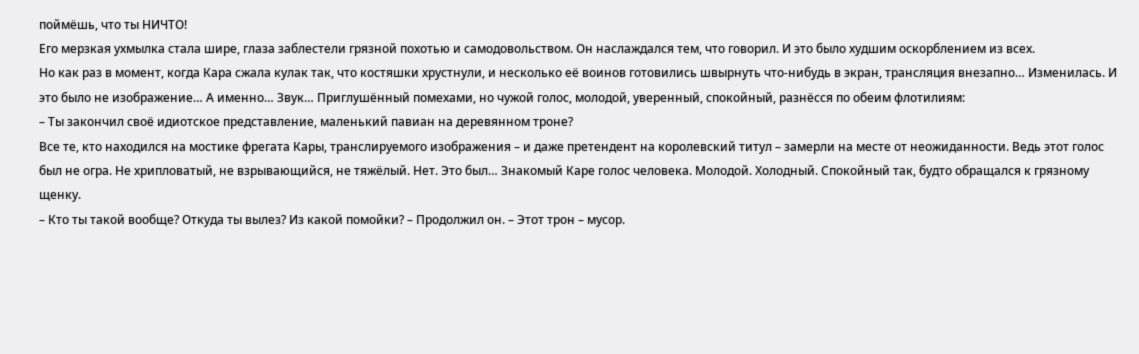поймёшь, что ты НИЧТО!
Его мерзкая ухмылка стала шире, глаза заблестели грязной похотью и самодовольством. Он наслаждался тем, что говорил. И это было худшим оскорблением из всех.
Но как раз в момент, когда Кара сжала кулак так, что костяшки хрустнули, и несколько её воинов готовились швырнуть что-нибудь в экран, трансляция внезапно… Изменилась. И это было не изображение… А именно… Звук… Приглушённый помехами, но чужой голос, молодой, уверенный, спокойный, разнёсся по обеим флотилиям:
– Ты закончил своё идиотское представление, маленький павиан на деревянном троне?
Все те, кто находился на мостике фрегата Кары, транслируемого изображения – и даже претендент на королевский титул – замерли на месте от неожиданности. Ведь этот голос был не огра. Не хрипловатый, не взрывающийся, не тяжёлый. Нет. Это был… Знакомый Каре голос человека. Молодой. Холодный. Спокойный так, будто обращался к грязному щенку.
– Кто ты такой вообще? Откуда ты вылез? Из какой помойки? – Продолжил он. – Этот трон – мусор.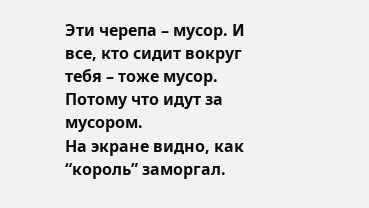Эти черепа – мусор. И все, кто сидит вокруг тебя – тоже мусор. Потому что идут за мусором.
На экране видно, как “король” заморгал.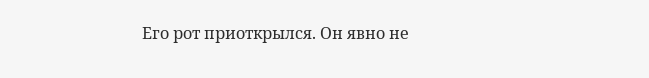Его рот приоткрылся. Он явно не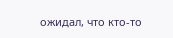ожидал, что кто-то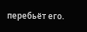перебьёт его.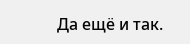Да ещё и так.